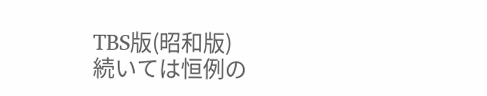TBS版(昭和版)
続いては恒例の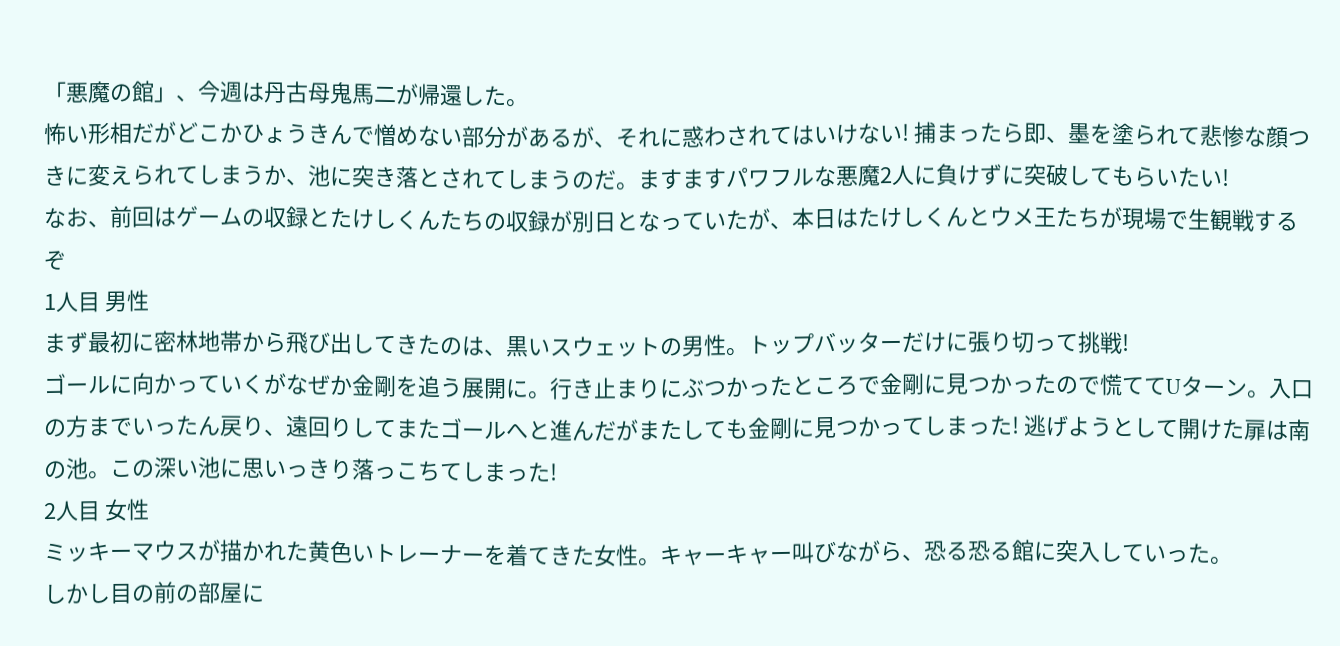「悪魔の館」、今週は丹古母鬼馬二が帰還した。
怖い形相だがどこかひょうきんで憎めない部分があるが、それに惑わされてはいけない! 捕まったら即、墨を塗られて悲惨な顔つきに変えられてしまうか、池に突き落とされてしまうのだ。ますますパワフルな悪魔2人に負けずに突破してもらいたい!
なお、前回はゲームの収録とたけしくんたちの収録が別日となっていたが、本日はたけしくんとウメ王たちが現場で生観戦するぞ
1人目 男性
まず最初に密林地帯から飛び出してきたのは、黒いスウェットの男性。トップバッターだけに張り切って挑戦!
ゴールに向かっていくがなぜか金剛を追う展開に。行き止まりにぶつかったところで金剛に見つかったので慌ててUターン。入口の方までいったん戻り、遠回りしてまたゴールへと進んだがまたしても金剛に見つかってしまった! 逃げようとして開けた扉は南の池。この深い池に思いっきり落っこちてしまった!
2人目 女性
ミッキーマウスが描かれた黄色いトレーナーを着てきた女性。キャーキャー叫びながら、恐る恐る館に突入していった。
しかし目の前の部屋に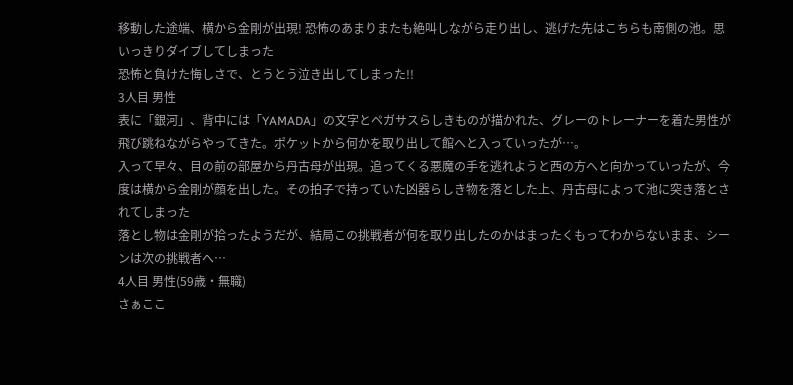移動した途端、横から金剛が出現! 恐怖のあまりまたも絶叫しながら走り出し、逃げた先はこちらも南側の池。思いっきりダイブしてしまった
恐怖と負けた悔しさで、とうとう泣き出してしまった!!
3人目 男性
表に「銀河」、背中には「YAMADA」の文字とペガサスらしきものが描かれた、グレーのトレーナーを着た男性が飛び跳ねながらやってきた。ポケットから何かを取り出して館へと入っていったが…。
入って早々、目の前の部屋から丹古母が出現。追ってくる悪魔の手を逃れようと西の方へと向かっていったが、今度は横から金剛が顔を出した。その拍子で持っていた凶器らしき物を落とした上、丹古母によって池に突き落とされてしまった
落とし物は金剛が拾ったようだが、結局この挑戦者が何を取り出したのかはまったくもってわからないまま、シーンは次の挑戦者へ…
4人目 男性(59歳・無職)
さぁここ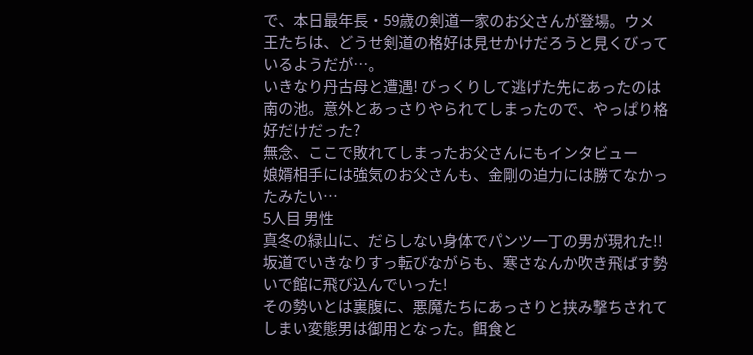で、本日最年長・59歳の剣道一家のお父さんが登場。ウメ王たちは、どうせ剣道の格好は見せかけだろうと見くびっているようだが…。
いきなり丹古母と遭遇! びっくりして逃げた先にあったのは南の池。意外とあっさりやられてしまったので、やっぱり格好だけだった?
無念、ここで敗れてしまったお父さんにもインタビュー
娘婿相手には強気のお父さんも、金剛の迫力には勝てなかったみたい…
5人目 男性
真冬の緑山に、だらしない身体でパンツ一丁の男が現れた!! 坂道でいきなりすっ転びながらも、寒さなんか吹き飛ばす勢いで館に飛び込んでいった!
その勢いとは裏腹に、悪魔たちにあっさりと挟み撃ちされてしまい変態男は御用となった。餌食と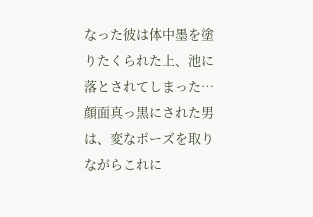なった彼は体中墨を塗りたくられた上、池に落とされてしまった…
顔面真っ黒にされた男は、変なポーズを取りながらこれに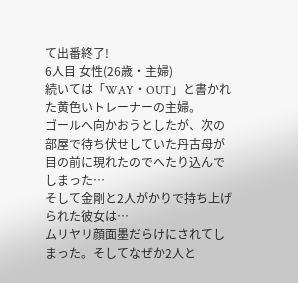て出番終了!
6人目 女性(26歳・主婦)
続いては「WAY・OUT」と書かれた黄色いトレーナーの主婦。
ゴールへ向かおうとしたが、次の部屋で待ち伏せしていた丹古母が目の前に現れたのでへたり込んでしまった…
そして金剛と2人がかりで持ち上げられた彼女は…
ムリヤリ顔面墨だらけにされてしまった。そしてなぜか2人と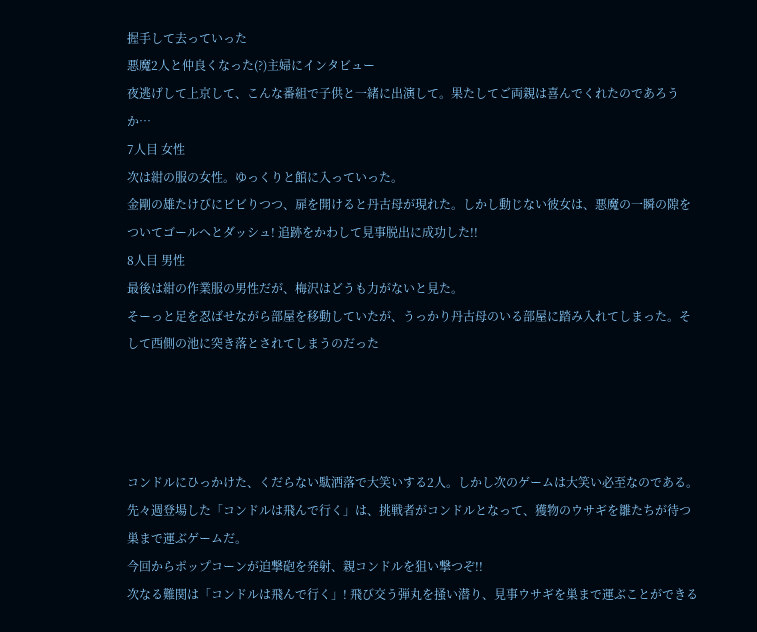握手して去っていった
悪魔2人と仲良くなった(?)主婦にインタビュー
夜逃げして上京して、こんな番組で子供と一緒に出演して。果たしてご両親は喜んでくれたのであろうか…
7人目 女性
次は紺の服の女性。ゆっくりと館に入っていった。
金剛の雄たけびにビビりつつ、扉を開けると丹古母が現れた。しかし動じない彼女は、悪魔の一瞬の隙をついてゴールへとダッシュ! 追跡をかわして見事脱出に成功した!!
8人目 男性
最後は紺の作業服の男性だが、梅沢はどうも力がないと見た。
そーっと足を忍ばせながら部屋を移動していたが、うっかり丹古母のいる部屋に踏み入れてしまった。そして西側の池に突き落とされてしまうのだった




コンドルにひっかけた、くだらない駄洒落で大笑いする2人。しかし次のゲームは大笑い必至なのである。
先々週登場した「コンドルは飛んで行く」は、挑戦者がコンドルとなって、獲物のウサギを雛たちが待つ巣まで運ぶゲームだ。
今回からポップコーンが迫撃砲を発射、親コンドルを狙い撃つぞ!!
次なる難関は「コンドルは飛んで行く」! 飛び交う弾丸を掻い潜り、見事ウサギを巣まで運ぶことができる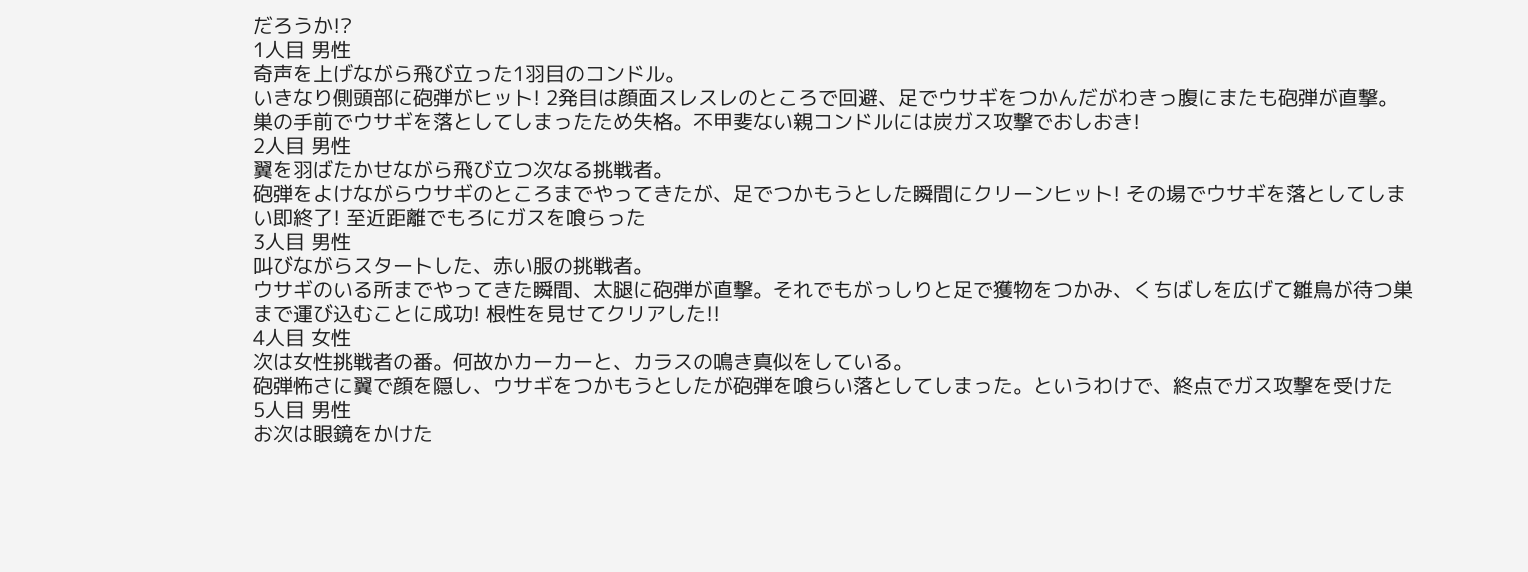だろうか!?
1人目 男性
奇声を上げながら飛び立った1羽目のコンドル。
いきなり側頭部に砲弾がヒット! 2発目は顔面スレスレのところで回避、足でウサギをつかんだがわきっ腹にまたも砲弾が直撃。巣の手前でウサギを落としてしまったため失格。不甲斐ない親コンドルには炭ガス攻撃でおしおき!
2人目 男性
翼を羽ばたかせながら飛び立つ次なる挑戦者。
砲弾をよけながらウサギのところまでやってきたが、足でつかもうとした瞬間にクリーンヒット! その場でウサギを落としてしまい即終了! 至近距離でもろにガスを喰らった
3人目 男性
叫びながらスタートした、赤い服の挑戦者。
ウサギのいる所までやってきた瞬間、太腿に砲弾が直撃。それでもがっしりと足で獲物をつかみ、くちばしを広げて雛鳥が待つ巣まで運び込むことに成功! 根性を見せてクリアした!!
4人目 女性
次は女性挑戦者の番。何故かカーカーと、カラスの鳴き真似をしている。
砲弾怖さに翼で顔を隠し、ウサギをつかもうとしたが砲弾を喰らい落としてしまった。というわけで、終点でガス攻撃を受けた
5人目 男性
お次は眼鏡をかけた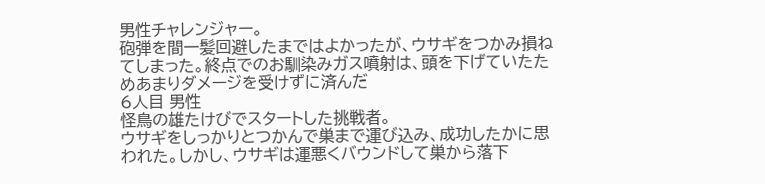男性チャレンジャー。
砲弾を間一髪回避したまではよかったが、ウサギをつかみ損ねてしまった。終点でのお馴染みガス噴射は、頭を下げていたためあまりダメージを受けずに済んだ
6人目 男性
怪鳥の雄たけびでスタートした挑戦者。
ウサギをしっかりとつかんで巣まで運び込み、成功したかに思われた。しかし、ウサギは運悪くバウンドして巣から落下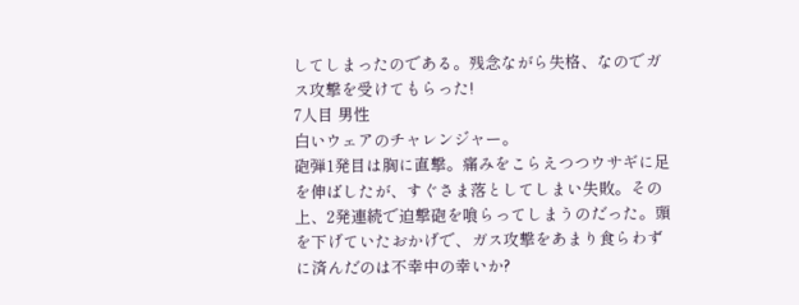してしまったのである。残念ながら失格、なのでガス攻撃を受けてもらった!
7人目 男性
白いウェアのチャレンジャー。
砲弾1発目は胸に直撃。痛みをこらえつつウサギに足を伸ばしたが、すぐさま落としてしまい失敗。その上、2発連続で迫撃砲を喰らってしまうのだった。頭を下げていたおかげで、ガス攻撃をあまり食らわずに済んだのは不幸中の幸いか?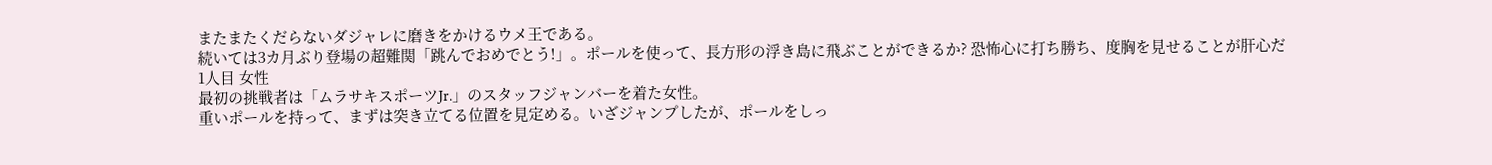またまたくだらないダジャレに磨きをかけるウメ王である。
続いては3カ月ぶり登場の超難関「跳んでおめでとう!」。ポールを使って、長方形の浮き島に飛ぶことができるか? 恐怖心に打ち勝ち、度胸を見せることが肝心だ
1人目 女性
最初の挑戦者は「ムラサキスポーツJr.」のスタッフジャンバーを着た女性。
重いポールを持って、まずは突き立てる位置を見定める。いざジャンプしたが、ポールをしっ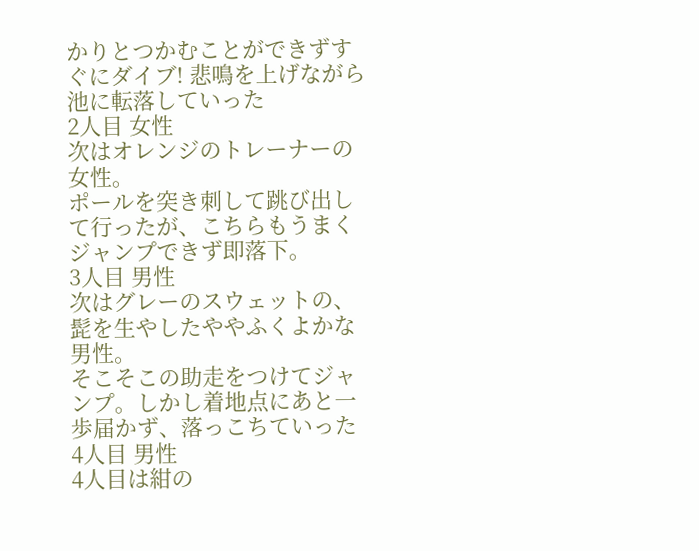かりとつかむことができずすぐにダイブ! 悲鳴を上げながら池に転落していった
2人目 女性
次はオレンジのトレーナーの女性。
ポールを突き刺して跳び出して行ったが、こちらもうまくジャンプできず即落下。
3人目 男性
次はグレーのスウェットの、髭を生やしたややふくよかな男性。
そこそこの助走をつけてジャンプ。しかし着地点にあと一歩届かず、落っこちていった
4人目 男性
4人目は紺の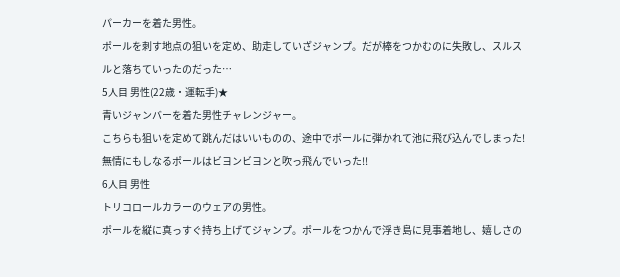パーカーを着た男性。
ポールを刺す地点の狙いを定め、助走していざジャンプ。だが棒をつかむのに失敗し、スルスルと落ちていったのだった…
5人目 男性(22歳・運転手)★
青いジャンバーを着た男性チャレンジャー。
こちらも狙いを定めて跳んだはいいものの、途中でポールに弾かれて池に飛び込んでしまった! 無情にもしなるポールはビヨンビヨンと吹っ飛んでいった!!
6人目 男性
トリコロールカラーのウェアの男性。
ポールを縦に真っすぐ持ち上げてジャンプ。ポールをつかんで浮き島に見事着地し、嬉しさの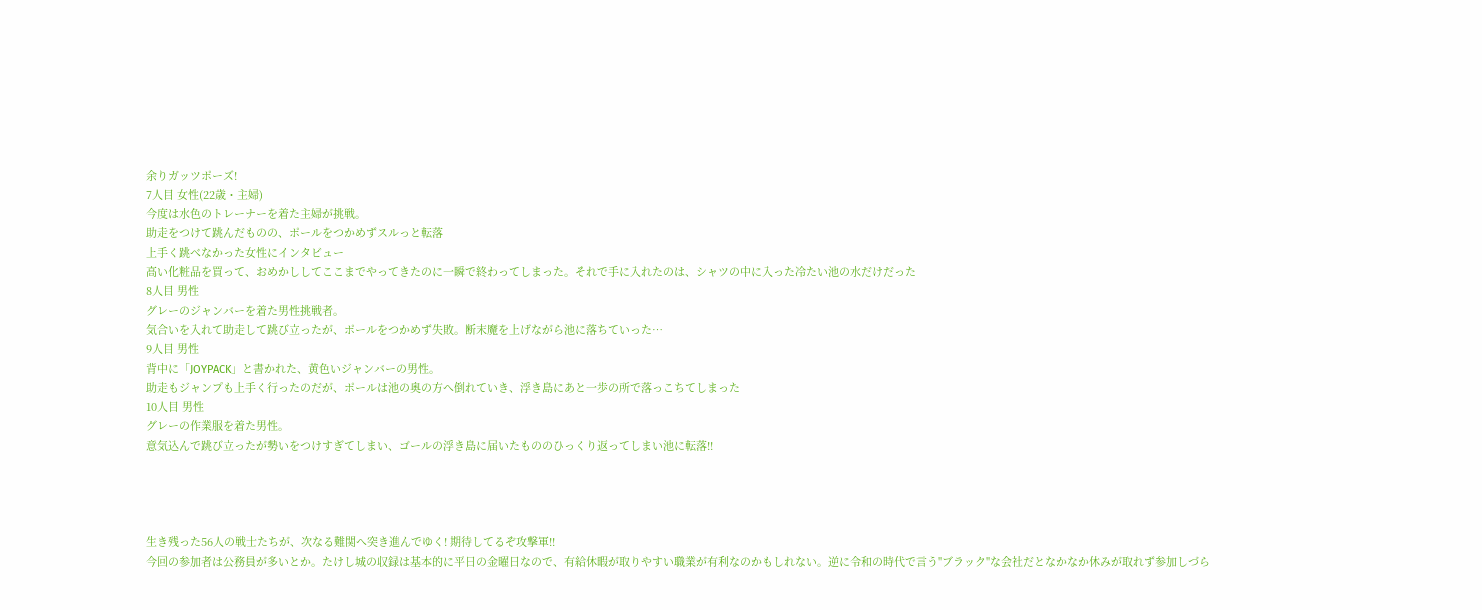余りガッツポーズ!
7人目 女性(22歳・主婦)
今度は水色のトレーナーを着た主婦が挑戦。
助走をつけて跳んだものの、ポールをつかめずスルっと転落
上手く跳べなかった女性にインタビュー
高い化粧品を買って、おめかししてここまでやってきたのに一瞬で終わってしまった。それで手に入れたのは、シャツの中に入った冷たい池の水だけだった
8人目 男性
グレーのジャンバーを着た男性挑戦者。
気合いを入れて助走して跳び立ったが、ポールをつかめず失敗。断末魔を上げながら池に落ちていった…
9人目 男性
背中に「JOYPACK」と書かれた、黄色いジャンバーの男性。
助走もジャンプも上手く行ったのだが、ポールは池の奥の方へ倒れていき、浮き島にあと一歩の所で落っこちてしまった
10人目 男性
グレーの作業服を着た男性。
意気込んで跳び立ったが勢いをつけすぎてしまい、ゴールの浮き島に届いたもののひっくり返ってしまい池に転落!!




生き残った56人の戦士たちが、次なる難関へ突き進んでゆく! 期待してるぞ攻撃軍!!
今回の参加者は公務員が多いとか。たけし城の収録は基本的に平日の金曜日なので、有給休暇が取りやすい職業が有利なのかもしれない。逆に令和の時代で言う"ブラック"な会社だとなかなか休みが取れず参加しづら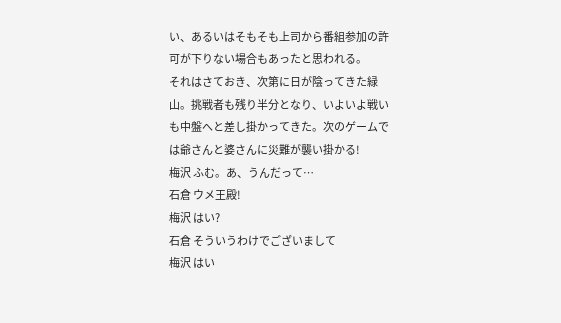い、あるいはそもそも上司から番組参加の許可が下りない場合もあったと思われる。
それはさておき、次第に日が陰ってきた緑山。挑戦者も残り半分となり、いよいよ戦いも中盤へと差し掛かってきた。次のゲームでは爺さんと婆さんに災難が襲い掛かる!
梅沢 ふむ。あ、うんだって…
石倉 ウメ王殿!
梅沢 はい?
石倉 そういうわけでございまして
梅沢 はい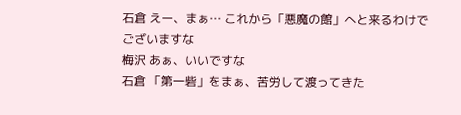石倉 えー、まぁ… これから「悪魔の館」へと来るわけでございますな
梅沢 あぁ、いいですな
石倉 「第一砦」をまぁ、苦労して渡ってきた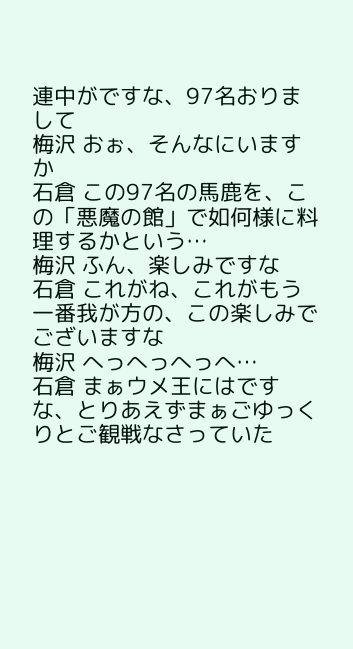連中がですな、97名おりまして
梅沢 おぉ、そんなにいますか
石倉 この97名の馬鹿を、この「悪魔の館」で如何様に料理するかという…
梅沢 ふん、楽しみですな
石倉 これがね、これがもう一番我が方の、この楽しみでございますな
梅沢 へっへっへっへ…
石倉 まぁウメ王にはですな、とりあえずまぁごゆっくりとご観戦なさっていた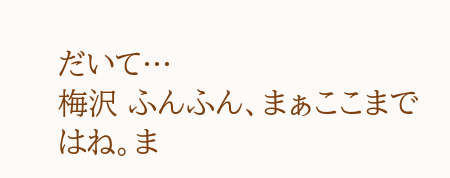だいて…
梅沢 ふんふん、まぁここまではね。ま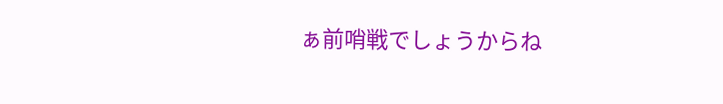ぁ前哨戦でしょうからね